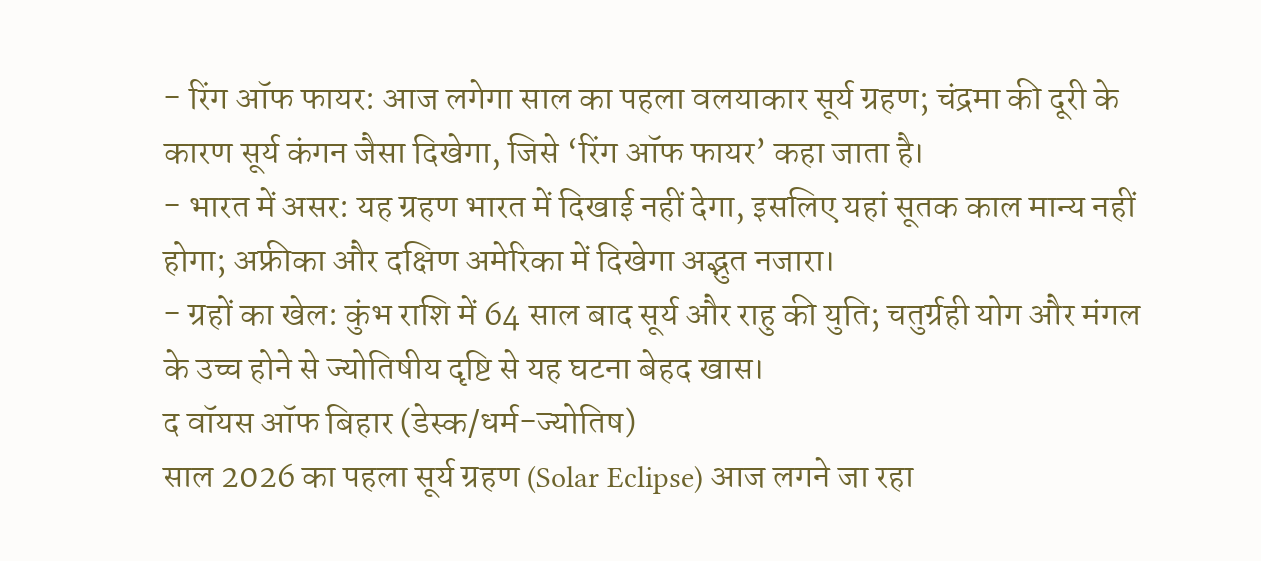- रिंग ऑफ फायर: आज लगेगा साल का पहला वलयाकार सूर्य ग्रहण; चंद्रमा की दूरी के कारण सूर्य कंगन जैसा दिखेगा, जिसे ‘रिंग ऑफ फायर’ कहा जाता है।
- भारत में असर: यह ग्रहण भारत में दिखाई नहीं देगा, इसलिए यहां सूतक काल मान्य नहीं होगा; अफ्रीका और दक्षिण अमेरिका में दिखेगा अद्भुत नजारा।
- ग्रहों का खेल: कुंभ राशि में 64 साल बाद सूर्य और राहु की युति; चतुर्ग्रही योग और मंगल के उच्च होने से ज्योतिषीय दृष्टि से यह घटना बेहद खास।
द वॉयस ऑफ बिहार (डेस्क/धर्म-ज्योतिष)
साल 2026 का पहला सूर्य ग्रहण (Solar Eclipse) आज लगने जा रहा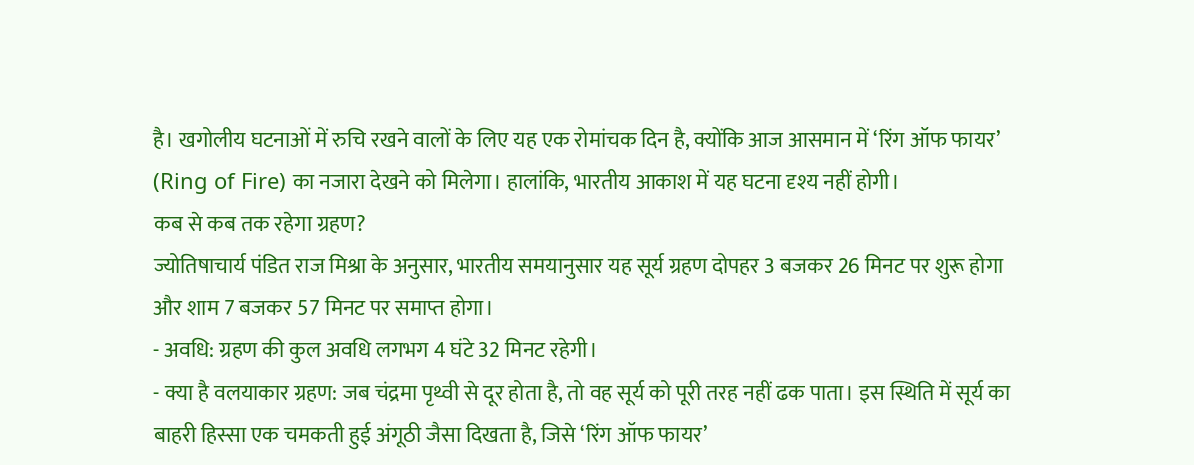है। खगोलीय घटनाओं में रुचि रखने वालों के लिए यह एक रोमांचक दिन है, क्योंकि आज आसमान में ‘रिंग ऑफ फायर’ (Ring of Fire) का नजारा देखने को मिलेगा। हालांकि, भारतीय आकाश में यह घटना दृश्य नहीं होगी।
कब से कब तक रहेगा ग्रहण?
ज्योतिषाचार्य पंडित राज मिश्रा के अनुसार, भारतीय समयानुसार यह सूर्य ग्रहण दोपहर 3 बजकर 26 मिनट पर शुरू होगा और शाम 7 बजकर 57 मिनट पर समाप्त होगा।
- अवधि: ग्रहण की कुल अवधि लगभग 4 घंटे 32 मिनट रहेगी।
- क्या है वलयाकार ग्रहण: जब चंद्रमा पृथ्वी से दूर होता है, तो वह सूर्य को पूरी तरह नहीं ढक पाता। इस स्थिति में सूर्य का बाहरी हिस्सा एक चमकती हुई अंगूठी जैसा दिखता है, जिसे ‘रिंग ऑफ फायर’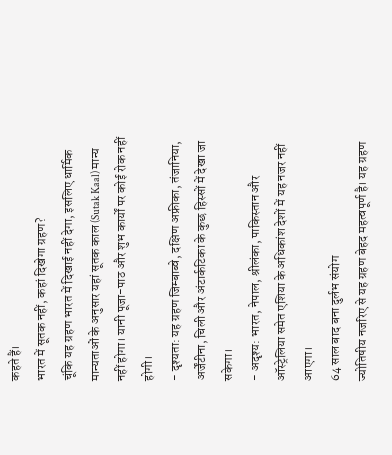कहते हैं।
भारत में सूतक नहीं, कहां दिखेगा ग्रहण?
चूंकि यह ग्रहण भारत में दिखाई नहीं देगा, इसलिए धार्मिक मान्यताओं के अनुसार यहां सूतक काल (Sutak Kaal) मान्य नहीं होगा। यानी पूजा-पाठ और शुभ कार्यों पर कोई रोक नहीं होगी।
- दृश्यता: यह ग्रहण जिम्बाब्वे, दक्षिण अफ्रीका, तंजानिया, अर्जेंटीना, चिली और अंटार्कटिका के कुछ हिस्सों में देखा जा सकेगा।
- अदृश्य: भारत, नेपाल, श्रीलंका, पाकिस्तान और ऑस्ट्रेलिया समेत एशिया के अधिकांश देशों में यह नजर नहीं आएगा।
64 साल बाद बना दुर्लभ संयोग
ज्योतिषीय नजरिए से यह ग्रहण बेहद महत्वपूर्ण है। यह ग्रहण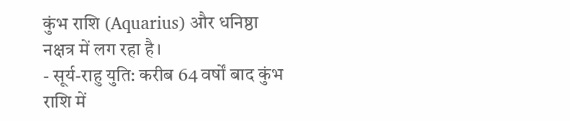कुंभ राशि (Aquarius) और धनिष्ठा नक्षत्र में लग रहा है।
- सूर्य-राहु युति: करीब 64 वर्षों बाद कुंभ राशि में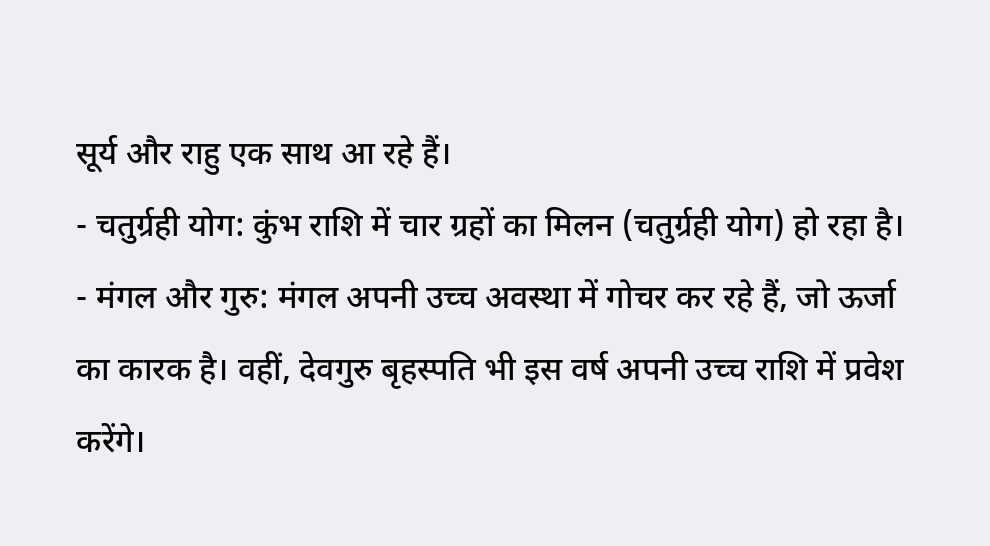सूर्य और राहु एक साथ आ रहे हैं।
- चतुर्ग्रही योग: कुंभ राशि में चार ग्रहों का मिलन (चतुर्ग्रही योग) हो रहा है।
- मंगल और गुरु: मंगल अपनी उच्च अवस्था में गोचर कर रहे हैं, जो ऊर्जा का कारक है। वहीं, देवगुरु बृहस्पति भी इस वर्ष अपनी उच्च राशि में प्रवेश करेंगे।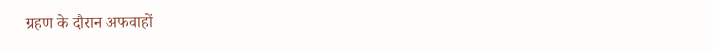ग्रहण के दौरान अफवाहों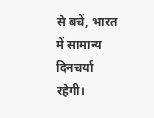से बचें, भारत में सामान्य दिनचर्या रहेगी।